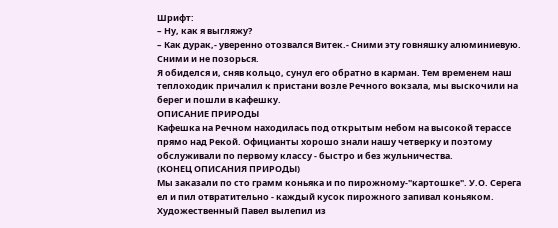Шрифт:
– Ну, как я выгляжу?
– Как дурак,- уверенно отозвался Витек.- Сними эту говняшку алюминиевую.
Сними и не позорься.
Я обиделся и, сняв кольцо, сунул его обратно в карман. Тем временем наш теплоходик причалил к пристани возле Речного вокзала, мы выскочили на берег и пошли в кафешку.
ОПИСАНИЕ ПРИРОДЫ
Кафешка на Речном находилась под открытым небом на высокой терассе прямо над Рекой. Официанты хорошо знали нашу четверку и поэтому обслуживали по первому классу - быстро и без жульничества.
(КОНЕЦ ОПИСАНИЯ ПРИРОДЫ)
Мы заказали по сто грамм коньяка и по пирожному-"картошке". У.О. Серега ел и пил отвратительно - каждый кусок пирожного запивал коньяком. Художественный Павел вылепил из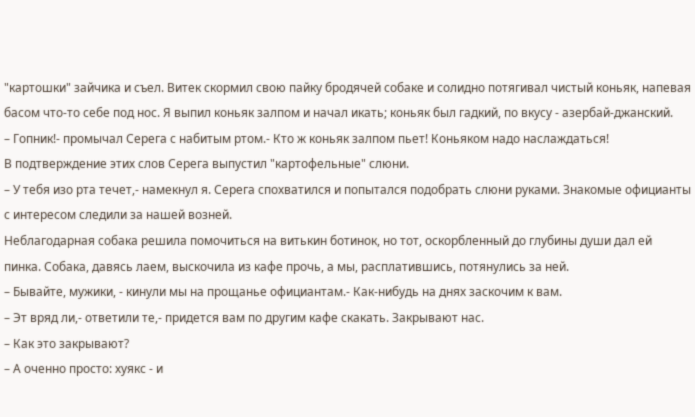"картошки" зайчика и съел. Витек скормил свою пайку бродячей собаке и солидно потягивал чистый коньяк, напевая басом что-то себе под нос. Я выпил коньяк залпом и начал икать; коньяк был гадкий, по вкусу - азербай-джанский.
– Гопник!- промычал Серега с набитым ртом.- Кто ж коньяк залпом пьет! Коньяком надо наслаждаться!
В подтверждение этих слов Серега выпустил "картофельные" слюни.
– У тебя изо рта течет,- намекнул я. Серега спохватился и попытался подобрать слюни руками. Знакомые официанты с интересом следили за нашей возней.
Неблагодарная собака решила помочиться на витькин ботинок, но тот, оскорбленный до глубины души дал ей пинка. Собака, давясь лаем, выскочила из кафе прочь, а мы, расплатившись, потянулись за ней.
– Бывайте, мужики, - кинули мы на прощанье официантам.- Как-нибудь на днях заскочим к вам.
– Эт вряд ли,- ответили те,- придется вам по другим кафе скакать. Закрывают нас.
– Как это закрывают?
– А оченно просто: хуякс - и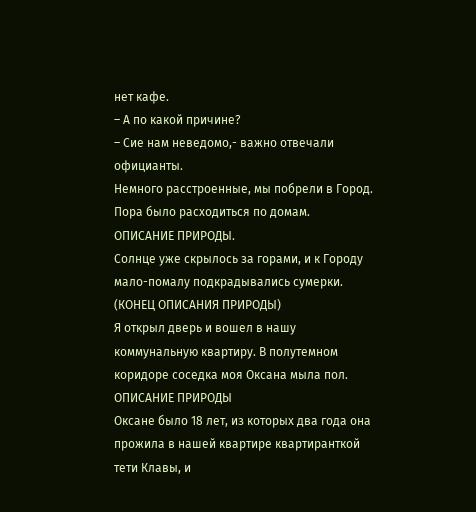нет кафе.
– А по какой причине?
– Сие нам неведомо,- важно отвечали официанты.
Немного расстроенныe, мы побрели в Город. Пора было расходиться по домам.
ОПИСАНИЕ ПРИРОДЫ.
Солнце уже скрылось за горами, и к Городу мало-помалу подкрадывались сумерки.
(КОНЕЦ ОПИСАНИЯ ПРИРОДЫ)
Я открыл дверь и вошел в нашу коммунальную квартиру. В полутемном коридоре соседка моя Оксана мыла пол.
ОПИСАНИЕ ПРИРОДЫ
Оксане было 18 лет, из которых два года она прожила в нашей квартире квартиранткой тети Клавы, и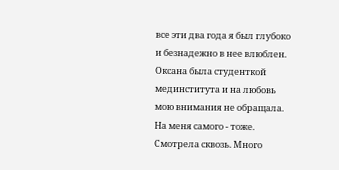всe эти два года я был глубоко и безнадежно в нее влюблен. Оксана была студенткой мединститута и на любовь мою внимания не обращала. На меня самого - тоже. Смотрела сквозь. Много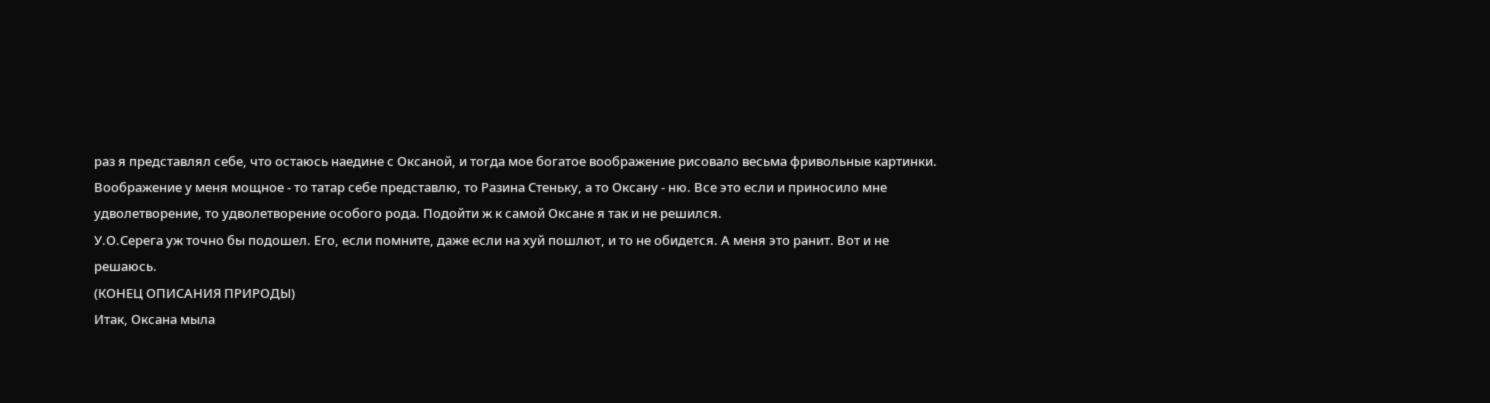раз я представлял себе, что остаюсь наедине с Оксаной, и тогда мое богатое воображение рисовало весьма фривольные картинки. Воображение у меня мощное - то татар себе представлю, то Разина Стеньку, а то Оксану - ню. Все это если и приносило мне удволетворение, то удволетворение особого рода. Подойти ж к самой Оксане я так и не решился.
У.О.Серега уж точно бы подошел. Его, если помните, даже если на хуй пошлют, и то не обидется. А меня это ранит. Вот и не решаюсь.
(КОНЕЦ ОПИСАНИЯ ПРИРОДЫ)
Итак, Оксана мыла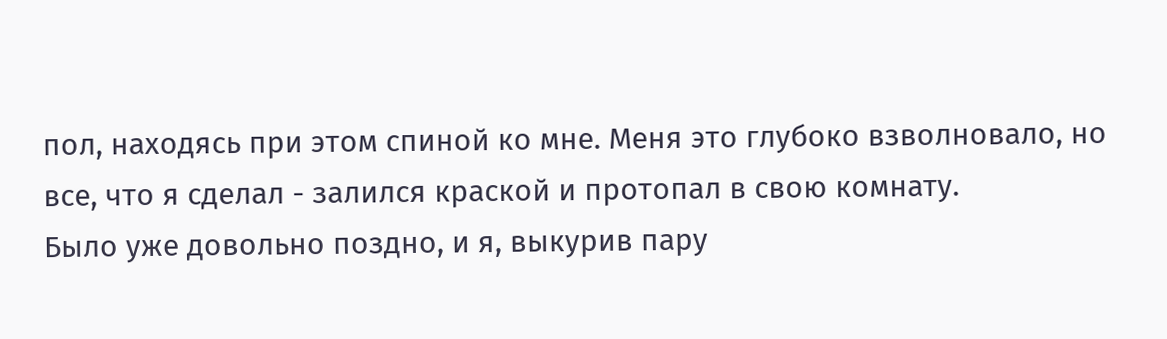пол, находясь при этом спиной ко мне. Меня это глубоко взволновало, но все, что я сделал - залился краской и протопал в свою комнату.
Было уже довольно поздно, и я, выкурив пару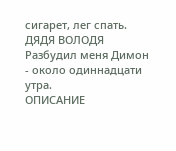сигарет, лег спать.
ДЯДЯ ВОЛОДЯ
Разбудил меня Димон - около одиннадцати утра.
ОПИСАНИЕ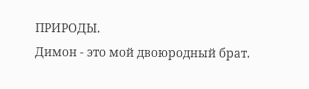ПРИРОДЫ.
Димон - это мой двоюродный брат.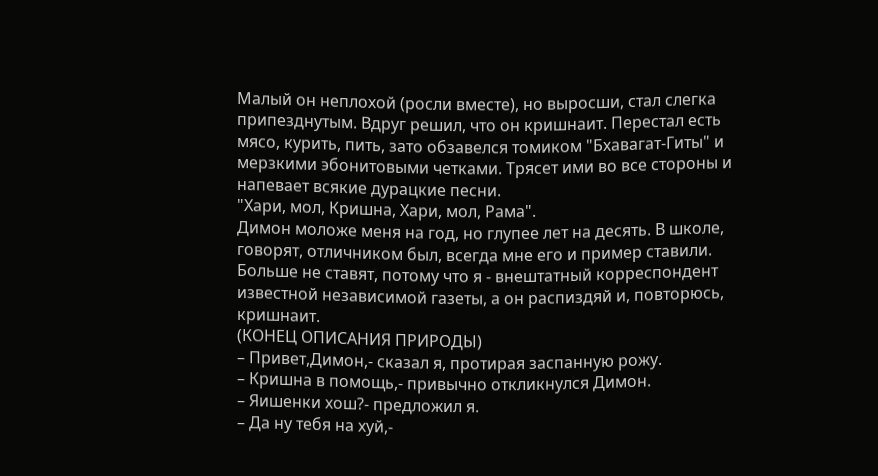Малый он неплохой (росли вместе), но выросши, стал слегка припезднутым. Вдруг решил, что он кришнаит. Перестал есть мясо, курить, пить, зато обзавелся томиком "Бхавагат-Гиты" и мерзкими эбонитовыми четками. Трясет ими во все стороны и напевает всякие дурацкие песни.
"Хари, мол, Кришна, Хари, мол, Рама".
Димон моложе меня на год, но глупеe лет на десять. В школе, говорят, отличником был, всeгда мне его и пример ставили. Больше не ставят, потому что я - внештатный корреспондент известной независимой газеты, а он распиздяй и, повторюсь, кришнаит.
(КОНЕЦ ОПИСАНИЯ ПРИРОДЫ)
– Привет,Димон,- сказал я, протирая заспанную рожу.
– Кришна в помощь,- привычно откликнулся Димон.
– Яишенки хош?- предложил я.
– Да ну тебя на хуй,-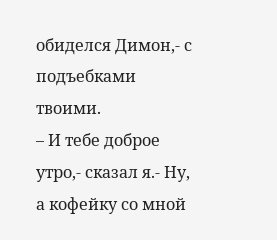обиделся Димон,- с подъебками твоими.
– И тебе доброе утро,- сказал я.- Ну, а кофейку со мной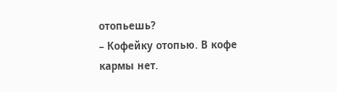отопьешь?
– Кофейку отопью. В кофе кармы нет.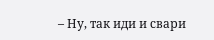– Ну, так иди и свари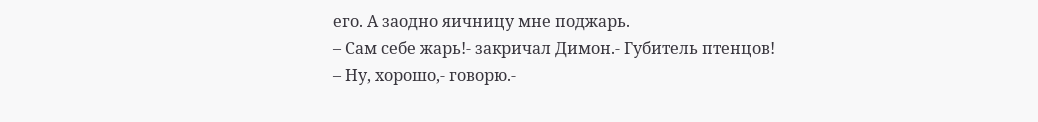его. А заодно яичницу мне поджарь.
– Сам себе жарь!- закричал Димон.- Губитель птенцов!
– Ну, хорошо,- говорю.-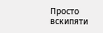Просто вскипяти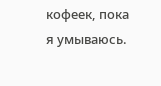кофеек, пока я умываюсь.